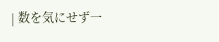| 数を気にせず一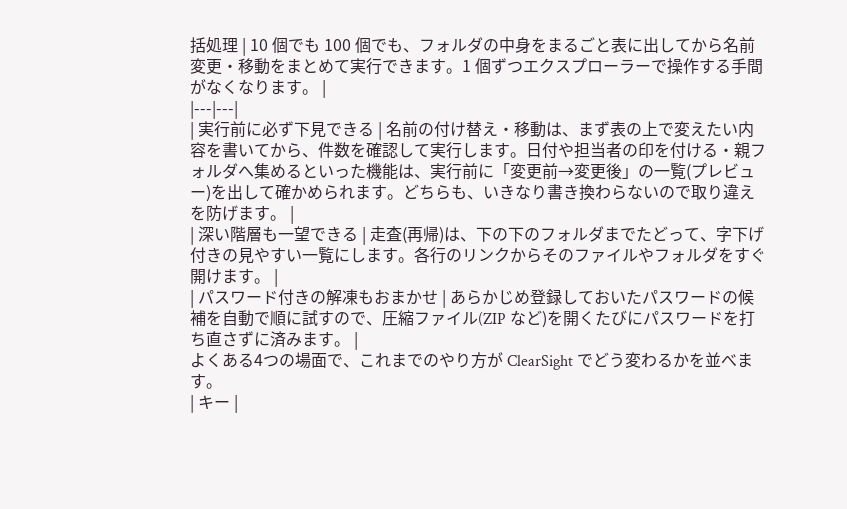括処理 | 10 個でも 100 個でも、フォルダの中身をまるごと表に出してから名前変更・移動をまとめて実行できます。1 個ずつエクスプローラーで操作する手間がなくなります。 |
|---|---|
| 実行前に必ず下見できる | 名前の付け替え・移動は、まず表の上で変えたい内容を書いてから、件数を確認して実行します。日付や担当者の印を付ける・親フォルダへ集めるといった機能は、実行前に「変更前→変更後」の一覧(プレビュー)を出して確かめられます。どちらも、いきなり書き換わらないので取り違えを防げます。 |
| 深い階層も一望できる | 走査(再帰)は、下の下のフォルダまでたどって、字下げ付きの見やすい一覧にします。各行のリンクからそのファイルやフォルダをすぐ開けます。 |
| パスワード付きの解凍もおまかせ | あらかじめ登録しておいたパスワードの候補を自動で順に試すので、圧縮ファイル(ZIP など)を開くたびにパスワードを打ち直さずに済みます。 |
よくある4つの場面で、これまでのやり方が ClearSight でどう変わるかを並べます。
| キー |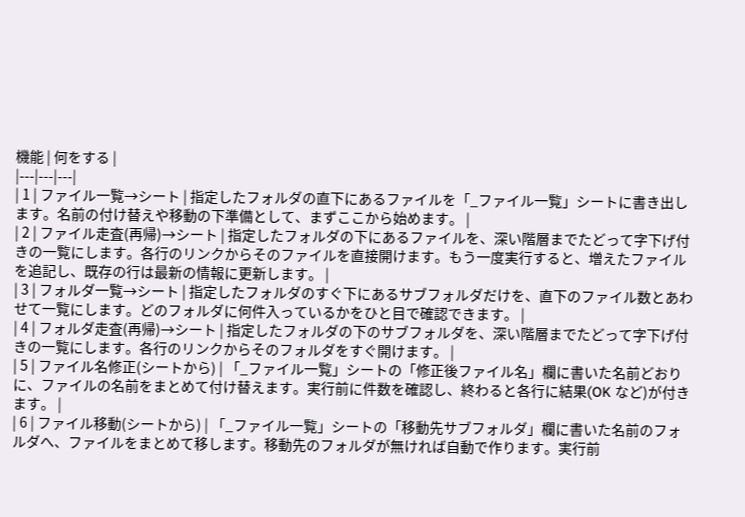機能 | 何をする |
|---|---|---|
| 1 | ファイル一覧→シート | 指定したフォルダの直下にあるファイルを「_ファイル一覧」シートに書き出します。名前の付け替えや移動の下準備として、まずここから始めます。 |
| 2 | ファイル走査(再帰)→シート | 指定したフォルダの下にあるファイルを、深い階層までたどって字下げ付きの一覧にします。各行のリンクからそのファイルを直接開けます。もう一度実行すると、増えたファイルを追記し、既存の行は最新の情報に更新します。 |
| 3 | フォルダ一覧→シート | 指定したフォルダのすぐ下にあるサブフォルダだけを、直下のファイル数とあわせて一覧にします。どのフォルダに何件入っているかをひと目で確認できます。 |
| 4 | フォルダ走査(再帰)→シート | 指定したフォルダの下のサブフォルダを、深い階層までたどって字下げ付きの一覧にします。各行のリンクからそのフォルダをすぐ開けます。 |
| 5 | ファイル名修正(シートから) | 「_ファイル一覧」シートの「修正後ファイル名」欄に書いた名前どおりに、ファイルの名前をまとめて付け替えます。実行前に件数を確認し、終わると各行に結果(OK など)が付きます。 |
| 6 | ファイル移動(シートから) | 「_ファイル一覧」シートの「移動先サブフォルダ」欄に書いた名前のフォルダへ、ファイルをまとめて移します。移動先のフォルダが無ければ自動で作ります。実行前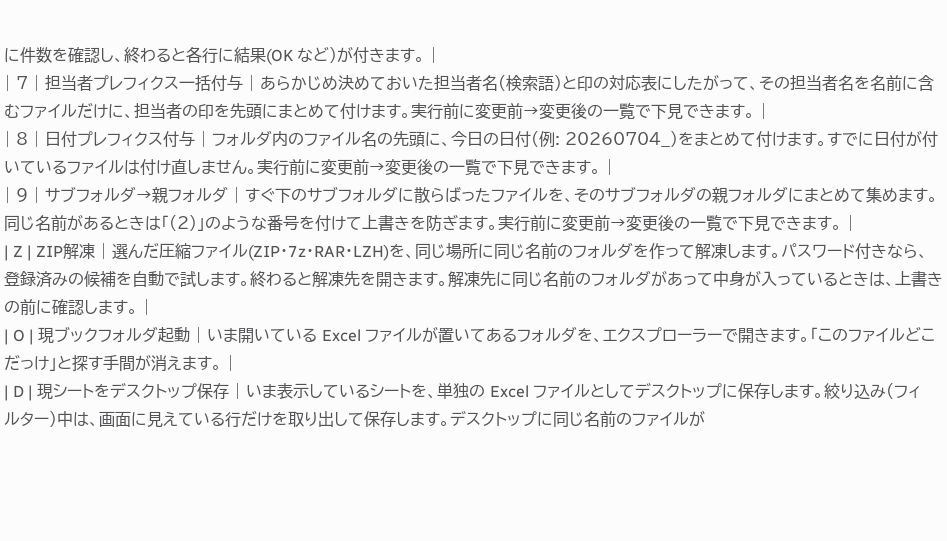に件数を確認し、終わると各行に結果(OK など)が付きます。 |
| 7 | 担当者プレフィクス一括付与 | あらかじめ決めておいた担当者名(検索語)と印の対応表にしたがって、その担当者名を名前に含むファイルだけに、担当者の印を先頭にまとめて付けます。実行前に変更前→変更後の一覧で下見できます。 |
| 8 | 日付プレフィクス付与 | フォルダ内のファイル名の先頭に、今日の日付(例: 20260704_)をまとめて付けます。すでに日付が付いているファイルは付け直しません。実行前に変更前→変更後の一覧で下見できます。 |
| 9 | サブフォルダ→親フォルダ | すぐ下のサブフォルダに散らばったファイルを、そのサブフォルダの親フォルダにまとめて集めます。同じ名前があるときは「(2)」のような番号を付けて上書きを防ぎます。実行前に変更前→変更後の一覧で下見できます。 |
| Z | ZIP解凍 | 選んだ圧縮ファイル(ZIP・7z・RAR・LZH)を、同じ場所に同じ名前のフォルダを作って解凍します。パスワード付きなら、登録済みの候補を自動で試します。終わると解凍先を開きます。解凍先に同じ名前のフォルダがあって中身が入っているときは、上書きの前に確認します。 |
| O | 現ブックフォルダ起動 | いま開いている Excel ファイルが置いてあるフォルダを、エクスプローラーで開きます。「このファイルどこだっけ」と探す手間が消えます。 |
| D | 現シートをデスクトップ保存 | いま表示しているシートを、単独の Excel ファイルとしてデスクトップに保存します。絞り込み(フィルター)中は、画面に見えている行だけを取り出して保存します。デスクトップに同じ名前のファイルが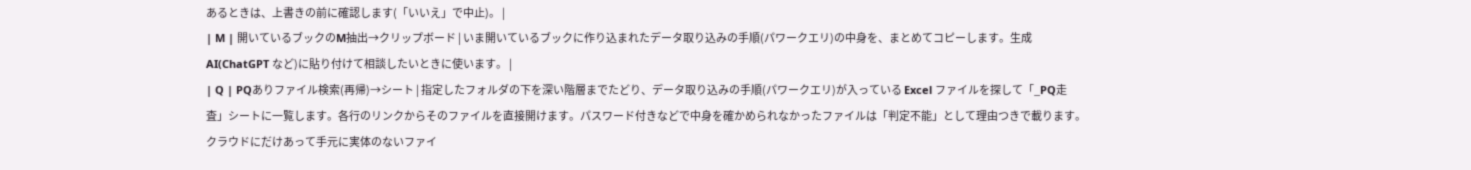あるときは、上書きの前に確認します(「いいえ」で中止)。 |
| M | 開いているブックのM抽出→クリップボード | いま開いているブックに作り込まれたデータ取り込みの手順(パワークエリ)の中身を、まとめてコピーします。生成 AI(ChatGPT など)に貼り付けて相談したいときに使います。 |
| Q | PQありファイル検索(再帰)→シート | 指定したフォルダの下を深い階層までたどり、データ取り込みの手順(パワークエリ)が入っている Excel ファイルを探して「_PQ走査」シートに一覧します。各行のリンクからそのファイルを直接開けます。パスワード付きなどで中身を確かめられなかったファイルは「判定不能」として理由つきで載ります。クラウドにだけあって手元に実体のないファイ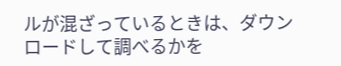ルが混ざっているときは、ダウンロードして調べるかを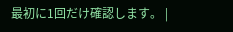最初に1回だけ確認します。 |